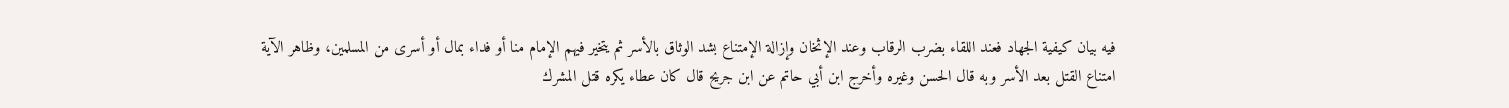فيه بيان كيفية الجهاد فعند اللقاء بضرب الرقاب وعند الإثخان وإزالة الإمتناع بشد الوثاق بالأسر ثم يتخير فيهم الإمام منا أو فداء بمال أو أسرى من المسلمين، وظاهر الآية امتناع القتل بعد الأسر وبه قال الحسن وغيره وأخرج ابن أبي حاتم عن ابن جريح قال كان عطاء يكره قتل المشرك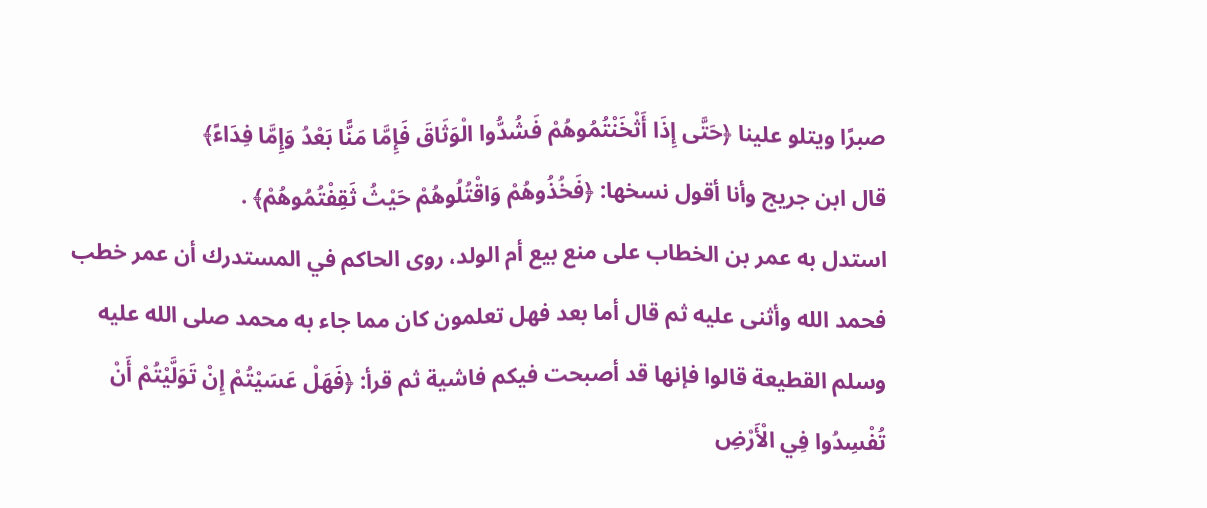صبرًا ويتلو علينا ﴿حَتَّى إِذَا أَثْخَنْتُمُوهُمْ فَشُدُّوا الْوَثَاقَ فَإِمَّا مَنًّا بَعْدُ وَإِمَّا فِدَاءً﴾
قال ابن جريج وأنا أقول نسخها: ﴿فَخُذُوهُمْ وَاقْتُلُوهُمْ حَيْثُ ثَقِفْتُمُوهُمْ﴾ .
استدل به عمر بن الخطاب على منع بيع أم الولد، روى الحاكم في المستدرك أن عمر خطب فحمد الله وأثنى عليه ثم قال أما بعد فهل تعلمون كان مما جاء به محمد صلى الله عليه وسلم القطيعة قالوا فإنها قد أصبحت فيكم فاشية ثم قرأ: ﴿فَهَلْ عَسَيْتُمْ إِنْ تَوَلَّيْتُمْ أَنْ تُفْسِدُوا فِي الْأَرْضِ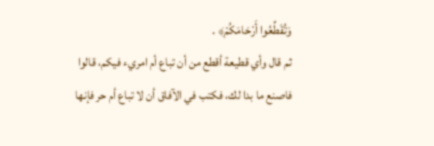وَتُقَطِّعُوا أَرْحَامَكُمْ﴾ .
ثم قال وأي قطيعة أقطع من أن تباع أم امريء فيكم، قالوا فاصنع ما بدا لك، فكتب في الآفاق أن لا تباع أم حر فإنها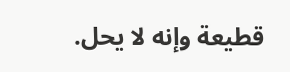قطيعة وإنه لا يحل.